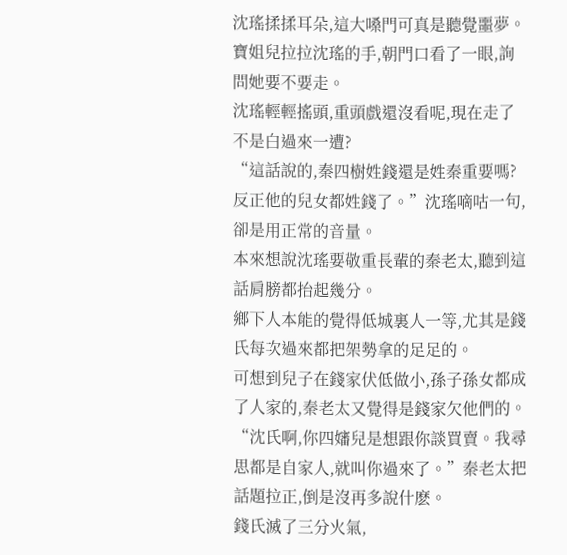沈瑤揉揉耳朵,這大嗓門可真是聽覺噩夢。
寶姐兒拉拉沈瑤的手,朝門口看了一眼,詢問她要不要走。
沈瑤輕輕搖頭,重頭戲還沒看呢,現在走了不是白過來一遭?
“這話說的,秦四樹姓錢還是姓秦重要嗎?反正他的兒女都姓錢了。”沈瑤嘀咕一句,卻是用正常的音量。
本來想說沈瑤要敬重長輩的秦老太,聽到這話肩膀都抬起幾分。
鄉下人本能的覺得低城裏人一等,尤其是錢氏每次過來都把架勢拿的足足的。
可想到兒子在錢家伏低做小,孫子孫女都成了人家的,秦老太又覺得是錢家欠他們的。
“沈氏啊,你四嬸兒是想跟你談買賣。我尋思都是自家人,就叫你過來了。”秦老太把話題拉正,倒是沒再多說什麽。
錢氏滅了三分火氣,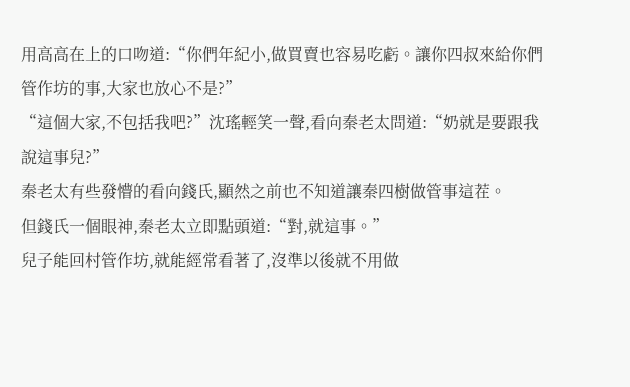用高高在上的口吻道:“你們年紀小,做買賣也容易吃虧。讓你四叔來給你們管作坊的事,大家也放心不是?”
“這個大家,不包括我吧?”沈瑤輕笑一聲,看向秦老太問道:“奶就是要跟我說這事兒?”
秦老太有些發懵的看向錢氏,顯然之前也不知道讓秦四樹做管事這茬。
但錢氏一個眼神,秦老太立即點頭道:“對,就這事。”
兒子能回村管作坊,就能經常看著了,沒準以後就不用做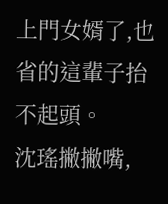上門女婿了,也省的這輩子抬不起頭。
沈瑤撇撇嘴,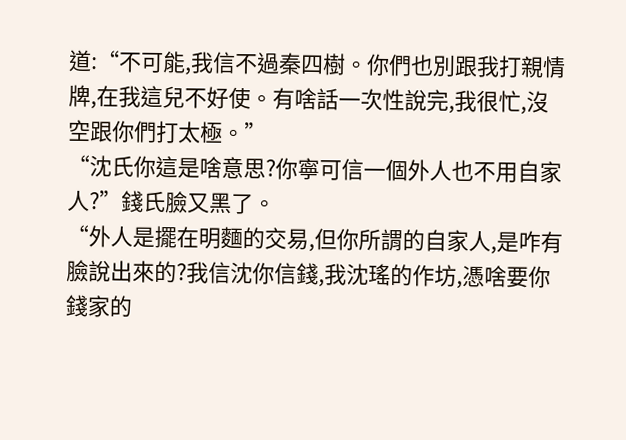道:“不可能,我信不過秦四樹。你們也別跟我打親情牌,在我這兒不好使。有啥話一次性說完,我很忙,沒空跟你們打太極。”
“沈氏你這是啥意思?你寧可信一個外人也不用自家人?”錢氏臉又黑了。
“外人是擺在明麵的交易,但你所謂的自家人,是咋有臉說出來的?我信沈你信錢,我沈瑤的作坊,憑啥要你錢家的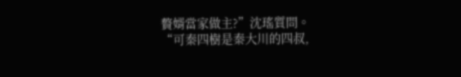贅婿當家做主?”沈瑤質問。
“可秦四樹是秦大川的四叔,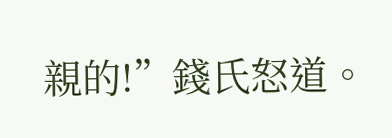親的!”錢氏怒道。